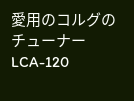愛用のコルグのチューナーLCA-120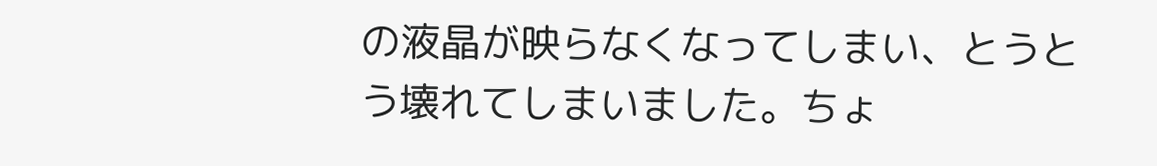の液晶が映らなくなってしまい、とうとう壊れてしまいました。ちょ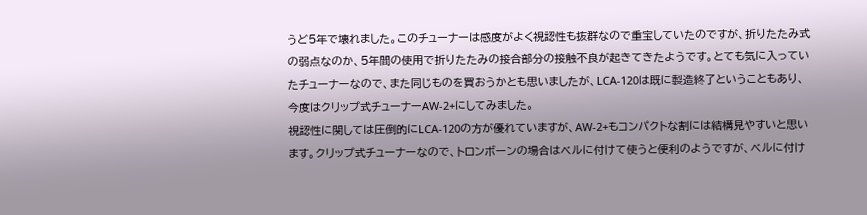うど5年で壊れました。このチューナーは感度がよく視認性も抜群なので重宝していたのですが、折りたたみ式の弱点なのか、5年間の使用で折りたたみの接合部分の接触不良が起きてきたようです。とても気に入っていたチューナーなので、また同じものを買おうかとも思いましたが、LCA-120は既に製造終了ということもあり、今度はクリップ式チューナーAW-2+にしてみました。
視認性に関しては圧倒的にLCA-120の方が優れていますが、AW-2+もコンパクトな割には結構見やすいと思います。クリップ式チューナーなので、トロンボーンの場合はベルに付けて使うと便利のようですが、ベルに付け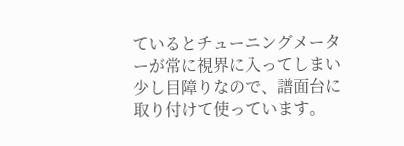ているとチューニングメーターが常に視界に入ってしまい少し目障りなので、譜面台に取り付けて使っています。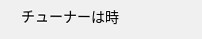チューナーは時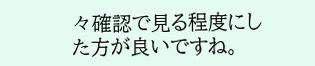々確認で見る程度にした方が良いですね。